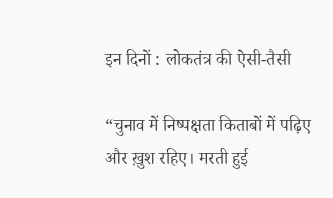इन दिनों : लोकतंत्र की ऐसी-तैसी

“चुनाव में निष्पक्षता किताबों में पढ़िए और ख़ुश रहिए। मरती हुई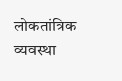लोकतांत्रिक व्यवस्था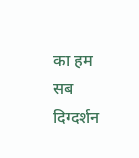का हम सब दिग्दर्शन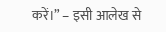करें।” – इसी आलेख से